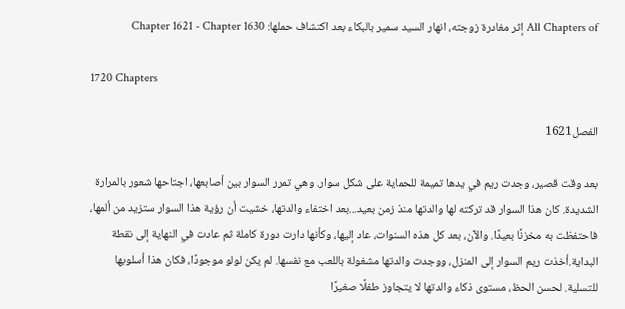All Chapters of إثر مغادرة زوجته، انهار السيد سمير بالبكاء بعد اكتشاف حملها: Chapter 1621 - Chapter 1630

1720 Chapters

الفصل1621

بعد وقت قصير، وجدت ريم في يدها تميمة للحماية على شكل سوار. وهي تمرر السوار بين أصابعها، اجتاحها شعور بالمرارة الشديدة. كان هذا السوار قد تركته لها والدتها منذ زمن بعيد...بعد اختفاء والدتها، خشيت أن رؤية هذا السوار ستزيد من ألمها، فاحتفظت به مخزنًا بعيدًا. والآن، بعد كل هذه السنوات، عاد إليها، وكأنها دارت دورة كاملة ثم عادت في النهاية إلى نقطة البداية.أخذت ريم السوار إلى المنزل، ووجدت والدتها مشغولة باللعب مع نفسها. لم يكن لولو موجودًا، فكان هذا أسلوبها للتسلية. لحسن الحظ، مستوى ذكاء والدتها لا يتجاوز طفلًا صغيرًا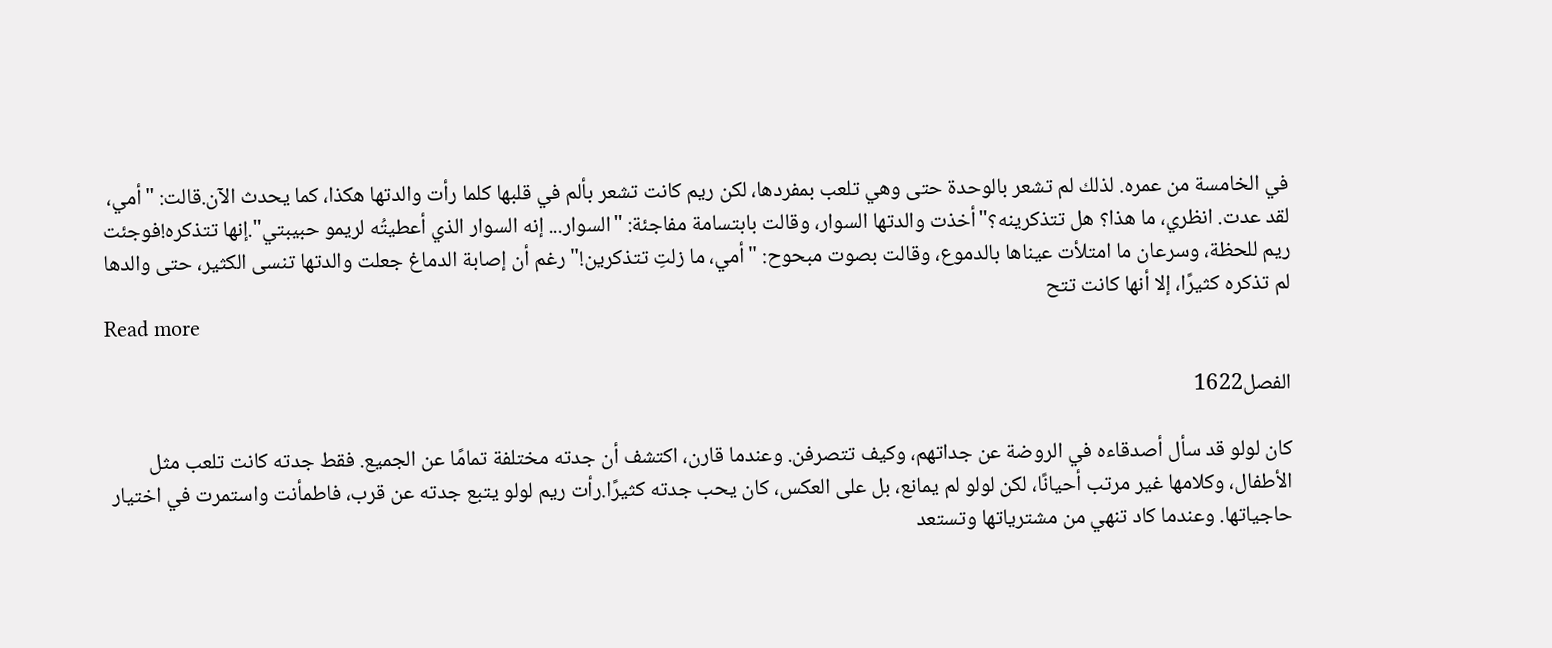في الخامسة من عمره. لذلك لم تشعر بالوحدة حتى وهي تلعب بمفردها، لكن ريم كانت تشعر بألم في قلبها كلما رأت والدتها هكذا، كما يحدث الآن.قالت: "أمي، لقد عدت. انظري، ما هذا؟ هل تتذكرينه؟"أخذت والدتها السوار، وقالت بابتسامة مفاجئة: "السوار... إنه السوار الذي أعطيتُه لريمو حبيبتي".إنها تتذكره!فوجئت ريم للحظة، وسرعان ما امتلأت عيناها بالدموع، وقالت بصوت مبحوح: "أمي، ما زلتِ تتذكرين!"رغم أن إصابة الدماغ جعلت والدتها تنسى الكثير، حتى والدها لم تذكره كثيرًا، إلا أنها كانت تتح
Read more

الفصل1622

كان لولو قد سأل أصدقاءه في الروضة عن جداتهم، وكيف تتصرفن. وعندما قارن، اكتشف أن جدته مختلفة تمامًا عن الجميع. فقط جدته كانت تلعب مثل الأطفال، وكلامها غير مرتب أحيانًا، لكن لولو لم يمانع، بل على العكس، كان يحب جدته كثيرًا.رأت ريم لولو يتبع جدته عن قرب، فاطمأنت واستمرت في اختيار حاجياتها. وعندما كاد تنهي من مشترياتها وتستعد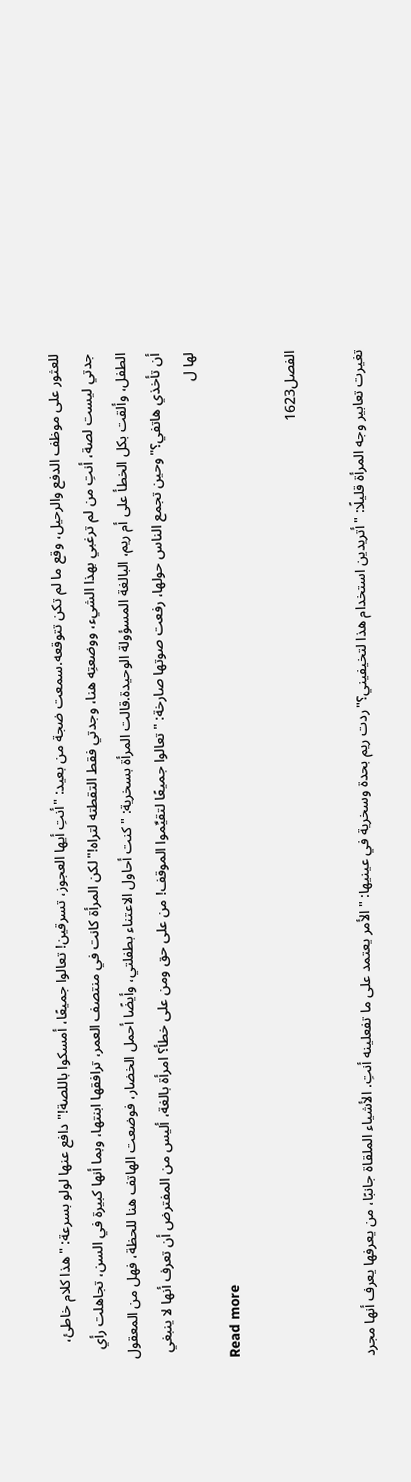للعثور على موظف الدفع والرحيل، وقع ما لم تكن تتوقعه.سمعت ضجة من بعيد: "أنتِ أيها العجوز، تسرقين! تعالوا جميعًا، أمسكوا باللصة!"دافع عنها لولو بسرعة: "هذا كلام خاطئ، جدتي ليست لصة، أنتِ من لم ترغبي بهذا الشيء، ووضعتِه هنا، وجدتي فقط التقطته لتراه!"لكن المرأة كانت في منتصف العمر، ترافقها ابنتها، وبما أنها كبيرة في السن، تجاهلت رأي الطفل، وألقت بكل الخطأ على أم ريم، البالغة المسؤولة الوحيدة.قالت المرأة بسخرية: "كنت أحاول الاعتناء بطفلتي، وأيضًا أحمل الخضار، فوضعت الهاتف هنا للحظة، فهل من المعقول أن تأخذي هاتفي؟"وحين تجمع الناس حولها، رفعت صوتها صارخة: "تعالوا جميعًا لتقيِّموا الموقف! من على حق ومن على خطأ؟ امرأة بالغة، أليس من المفترض أن تعرف أنها لا ينبغي لها ل
Read more

الفصل1623

تغيرت تعابير وجه المرأة قليلًا: "أتريدين استخدام هذا لتخيفيني؟"ردت ريم بحدة وسخرية في عينيها: "الأمر يعتمد على ما تفعلينه أنتِ. الأشياء الملقاة جانبًا، من يعرفها يعرف أنها مجرد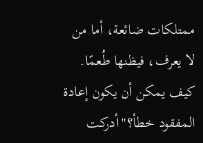ممتلكات ضائعة، أما من لا يعرف، فيظنها طُعمًا. كيف يمكن أن يكون إعادة المفقود خطأ؟"أدركت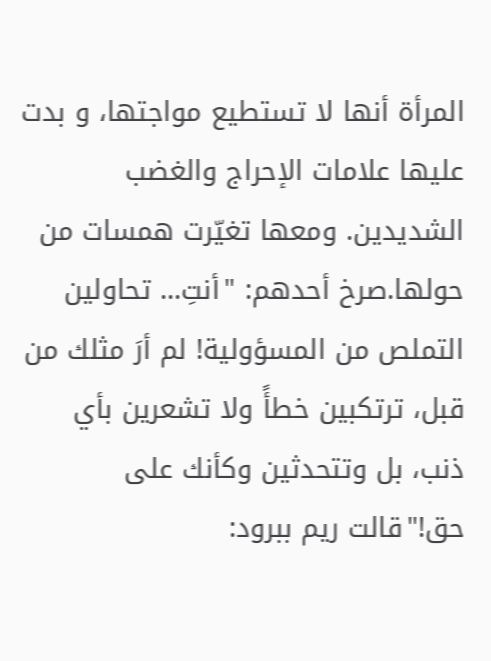المرأة أنها لا تستطيع مواجتها، و بدت عليها علامات الإحراج والغضب الشديدين. ومعها تغيّرت همسات من حولها.صرخ أحدهم: "أنتِ... تحاولين التملص من المسؤولية! لم أرَ مثلك من قبل، ترتكبين خطأً ولا تشعرين بأي ذنب، بل وتتحدثين وكأنك على حق!"قالت ريم ببرود: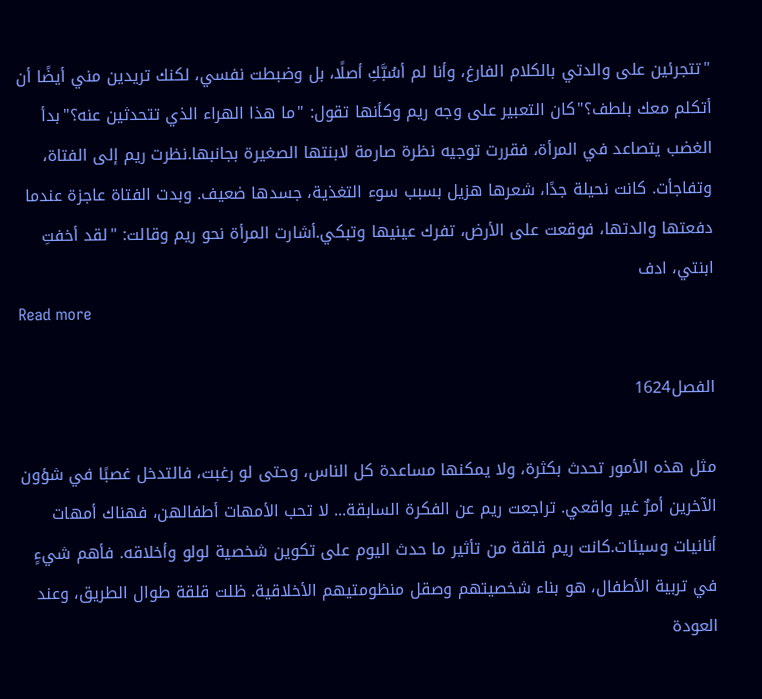"تتجرئين على والدتي بالكلام الفارغ، وأنا لم أسُبَّكِ أصلًا، بل وضبطت نفسي، لكنك تريدين مني أيضًا أن أتكلم معك بلطف؟"كان التعبير على وجه ريم وكأنها تقول: "ما هذا الهراء الذي تتحدثين عنه؟"بدأ الغضب يتصاعد في المرأة، فقررت توجيه نظرة صارمة لابنتها الصغيرة بجانبها.نظرت ريم إلى الفتاة، وتفاجأت. كانت نحيلة جدًا، شعرها هزيل بسبب سوء التغذية، جسدها ضعيف. وبدت الفتاة عاجزة عندما دفعتها والدتها، فوقعت على الأرض، تفرك عينيها وتبكي.أشارت المرأة نحو ريم وقالت: "لقد أخفتِ ابنتي، ادف
Read more

الفصل1624

مثل هذه الأمور تحدث بكثرة، ولا يمكنها مساعدة كل الناس، وحتى لو رغبت، فالتدخل غصبًا في شؤون الآخرين أمرٌ غير واقعي. تراجعت ريم عن الفكرة السابقة... لا تحب الأمهات أطفالهن، فهناك أمهات أنانيات وسيئات.كانت ريم قلقة من تأثير ما حدث اليوم على تكوين شخصية لولو وأخلاقه. فأهم شيءٍ في تربية الأطفال، هو بناء شخصيتهم وصقل منظومتيهم الأخلاقية. ظلت قلقة طوال الطريق، وعند العودة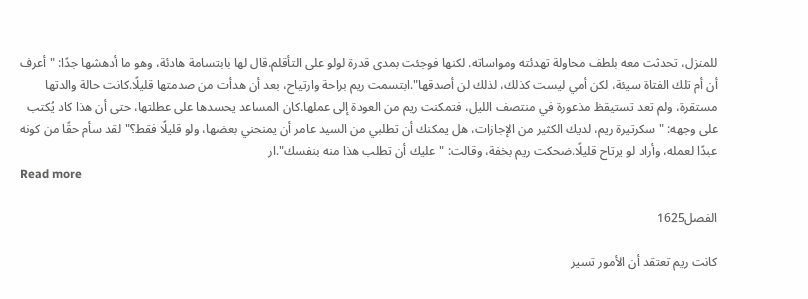للمنزل، تحدثت معه بلطف محاولة تهدئته ومواساته. لكنها فوجئت بمدى قدرة لولو على التأقلم.قال لها بابتسامة هادئة، وهو ما أدهشها جدًا: "أعرف أن أم تلك الفتاة سيئة، لكن أمي ليست كذلك، لذلك لن أصدقها".ابتسمت ريم براحة وارتياح، بعد أن هدأت من صدمتها قليلًا.كانت حالة والدتها مستقرة، ولم تعد تستيقظ مذعورة في منتصف الليل، فتمكنت ريم من العودة إلى عملها.كان المساعد يحسدها على عطلتها، حتى أن هذا كاد يُكتب على وجهه: "سكرتيرة ريم، لديك الكثير من الإجازات، هل يمكنك أن تطلبي من السيد عامر أن يمنحني بعضها، ولو قليلًا فقط؟"لقد سأم حقًا من كونه عبدًا لعمله، وأراد لو يرتاح قليلًا.ضحكت ريم بخفة، وقالت: "عليك أن تطلب هذا منه بنفسك".ار
Read more

الفصل1625

كانت ريم تعتقد أن الأمور تسير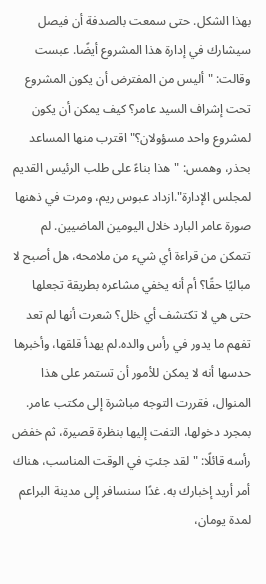بهذا الشكل. حتى سمعت بالصدفة أن فيصل سيشارك في إدارة هذا المشروع أيضًا. عبست وقالت: "أليس من المفترض أن يكون المشروع تحت إشراف السيد عامر؟ كيف يمكن أن يكون لمشروع واحد مسؤولان؟"اقترب منها المساعد بحذر، وهمس: "هذا بناءً على طلب الرئيس القديم لمجلس الإدارة".ازداد عبوس ريم، ومرت في ذهنها صورة عامر البارد خلال اليومين الماضيين. لم تتمكن من قراءة أي شيء من ملامحه، هل أصبح لا مباليًا حقًا؟ أم أنه يخفي مشاعره بطريقة تجعلها حتى هي لا تكتشف أي خلل؟ شعرت أنها لم تعد تفهم ما يدور في رأس والده.لم يهدأ قلقها، وأخبرها حدسها أنه لا يمكن للأمور أن تستمر على هذا المنوال، فقررت التوجه مباشرة إلى مكتب عامر. بمجرد دخولها، التفت إليها بنظرة قصيرة، ثم خفض رأسه قائلًا: "لقد جئتِ في الوقت المناسب، هناك أمر أريد إخبارك به. غدًا سنسافر إلى مدينة البراعم لمدة يومان،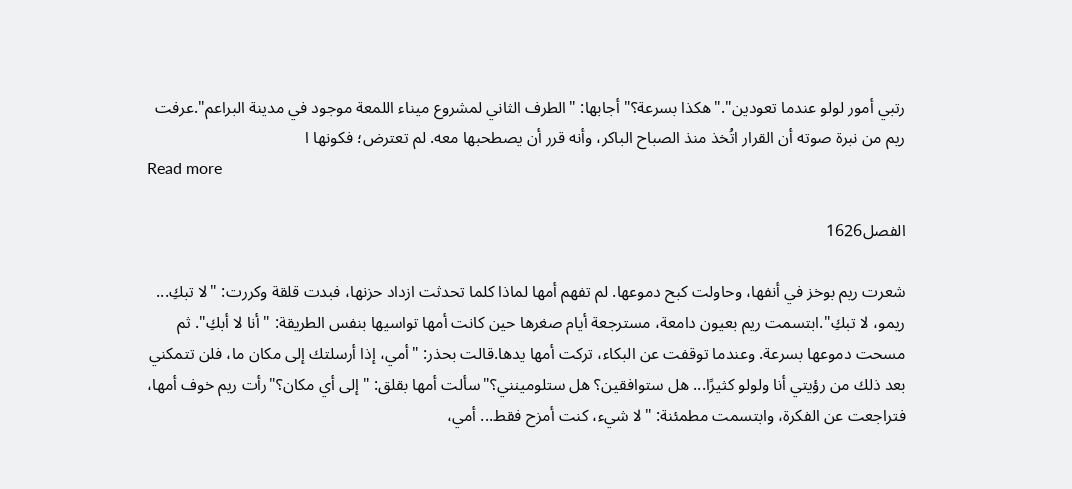رتبي أمور لولو عندما تعودين"."هكذا بسرعة؟"أجابها: "الطرف الثاني لمشروع ميناء اللمعة موجود في مدينة البراعم".عرفت ريم من نبرة صوته أن القرار اتُخذ منذ الصباح الباكر، وأنه قرر أن يصطحبها معه. لم تعترض؛ فكونها ا
Read more

الفصل1626

شعرت ريم بوخز في أنفها، وحاولت كبح دموعها. لم تفهم أمها لماذا كلما تحدثت ازداد حزنها، فبدت قلقة وكررت: "لا تبكِ... ريمو، لا تبكِ".ابتسمت ريم بعيون دامعة، مسترجعة أيام صغرها حين كانت أمها تواسيها بنفس الطريقة: "أنا لا أبكِ". ثم مسحت دموعها بسرعة. وعندما توقفت عن البكاء، تركت أمها يدها.قالت بحذر: "أمي، إذا أرسلتك إلى مكان ما، فلن تتمكني بعد ذلك من رؤيتي أنا ولولو كثيرًا... هل ستوافقين؟ هل ستلومينني؟"سألت أمها بقلق: "إلى أي مكان؟"رأت ريم خوف أمها، فتراجعت عن الفكرة، وابتسمت مطمئنة: "لا شيء، كنت أمزح فقط... أمي،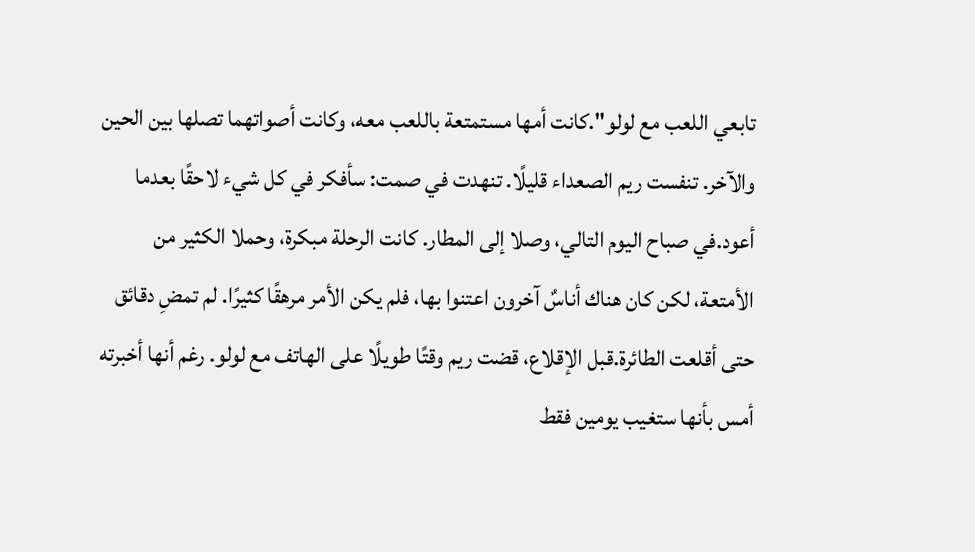تابعي اللعب مع لولو".كانت أمها مستمتعة باللعب معه، وكانت أصواتهما تصلها بين الحين والآخر. تنفست ريم الصعداء قليلًا. تنهدت في صمت: سأفكر في كل شيء لاحقًا بعدما أعود.في صباح اليوم التالي، وصلا إلى المطار. كانت الرحلة مبكرة، وحملا الكثير من الأمتعة، لكن كان هناك أناسٌ آخرون اعتنوا بها، فلم يكن الأمر مرهقًا كثيرًا. لم تمضِ دقائق حتى أقلعت الطائرة.قبل الإقلاع، قضت ريم وقتًا طويلًا على الهاتف مع لولو. رغم أنها أخبرته أمس بأنها ستغيب يومين فقط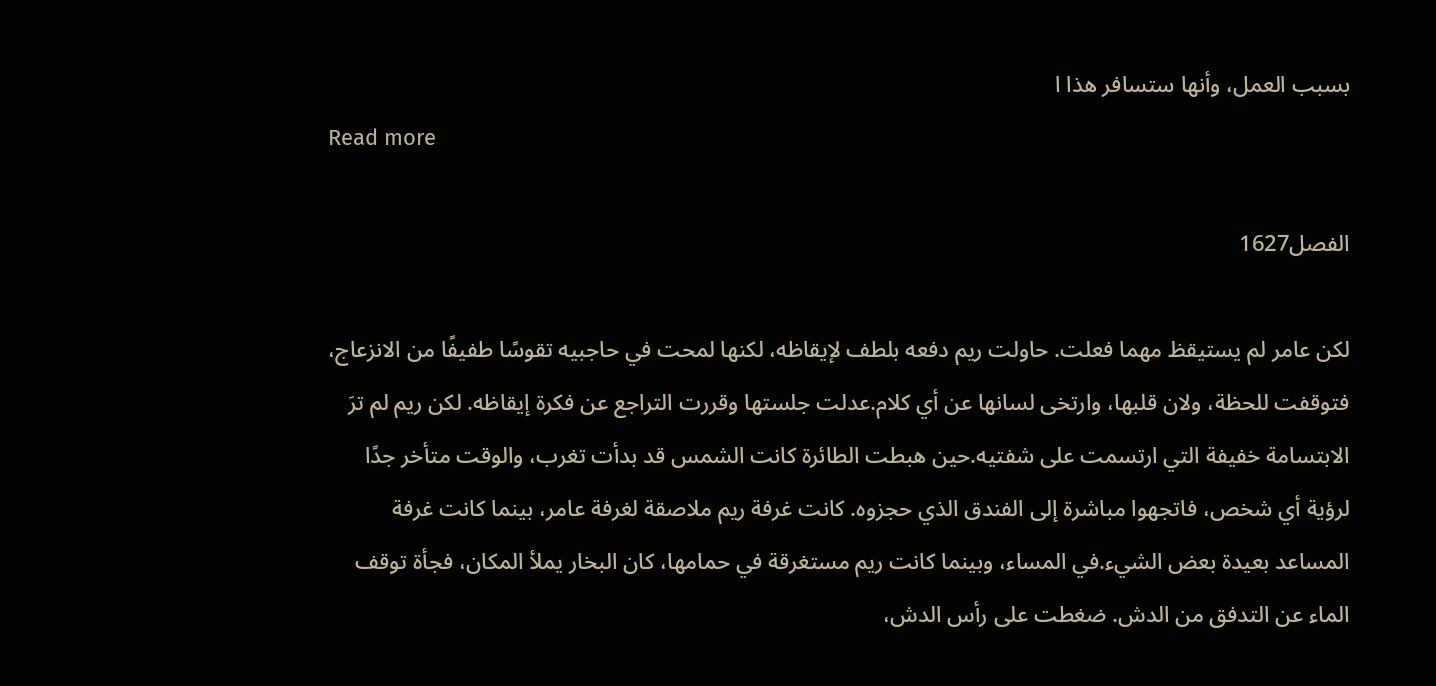بسبب العمل، وأنها ستسافر هذا ا
Read more

الفصل1627

لكن عامر لم يستيقظ مهما فعلت. حاولت ريم دفعه بلطف لإيقاظه، لكنها لمحت في حاجبيه تقوسًا طفيفًا من الانزعاج، فتوقفت للحظة، ولان قلبها، وارتخى لسانها عن أي كلام.عدلت جلستها وقررت التراجع عن فكرة إيقاظه. لكن ريم لم ترَ الابتسامة خفيفة التي ارتسمت على شفتيه.حين هبطت الطائرة كانت الشمس قد بدأت تغرب، والوقت متأخر جدًا لرؤية أي شخص، فاتجهوا مباشرة إلى الفندق الذي حجزوه. كانت غرفة ريم ملاصقة لغرفة عامر، بينما كانت غرفة المساعد بعيدة بعض الشيء.في المساء، وبينما كانت ريم مستغرقة في حمامها، كان البخار يملأ المكان، فجأة توقف الماء عن التدفق من الدش. ضغطت على رأس الدش،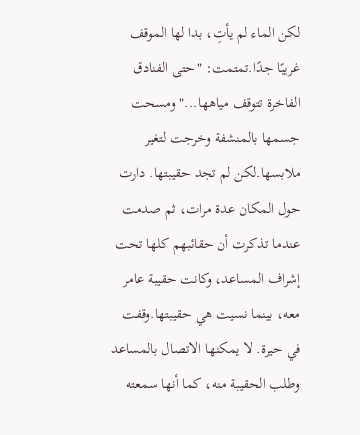لكن الماء لم يأتِ، بدا لها الموقف غريبًا جدًا.تمتمت: "حتى الفنادق الفاخرة تتوقف مياهها..." ومسحت جسمها بالمنشفة وخرجت لتغير ملابسها.لكن لم تجد حقيبتها. دارت حول المكان عدة مرات، ثم صدمت عندما تذكرت أن حقائبهم كلها تحت إشراف المساعد، وكانت حقيبة عامر معه، بينما نسيت هي حقيبتها.وقفت في حيرة. لا يمكنها الاتصال بالمساعد وطلب الحقيبة منه، كما أنها سمعته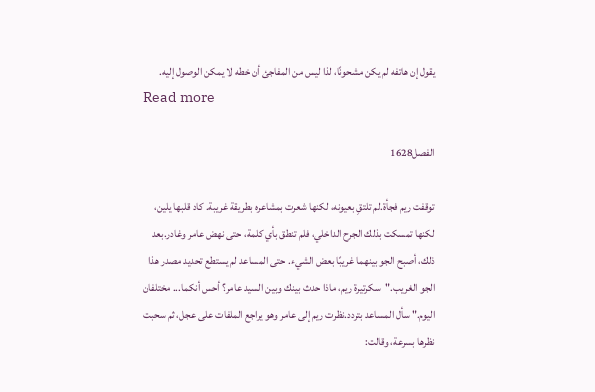يقول إن هاتفه لم يكن مشحونًا، لذا ليس من المفاجئ أن خطه لا يمكن الوصول إليه.
Read more

الفصل1628

توقفت ريم فجأة.لم تلتقِ بعيونه، لكنها شعرت بمشاعره بطريقة غريبة. كاد قلبها يلين، لكنها تمسكت بذلك الجرح الداخلي، فلم تنطق بأي كلمة، حتى نهض عامر وغادر.بعد ذلك، أصبح الجو بينهما غريبًا بعض الشيء. حتى المساعد لم يستطع تحديد مصدر هذا الجو الغريب."سكرتيرة ريم، ماذا حدث بينك وبين السيد عامر؟ أحس أنكما... مختلفان اليوم." سأل المساعد بتردد.نظرت ريم إلى عامر وهو يراجع الملفات على عجل، ثم سحبت نظرها بسرعة، وقالت: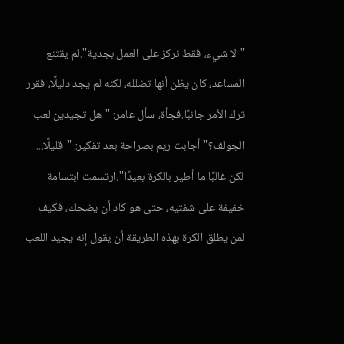"لا شيء، فقط نركز على العمل بجدية".لم يقتنع المساعد، كان يظن أنها تضلله، لكنه لم يجد دليلًا، فقرر ترك الأمر جانبًا.فجأة، سأل عامر: "هل تجيدين لعب الجولف؟"أجابت ريم بصراحة بعد تفكير: "قليلًا... لكن غالبًا ما أطير بالكرة بعيدًا".ارتسمت ابتسامة خفيفة على شفتيه، حتى هو كاد أن يضحك، فكيف لمن يطلق الكرة بهذه الطريقة أن يقول إنه يجيد اللعب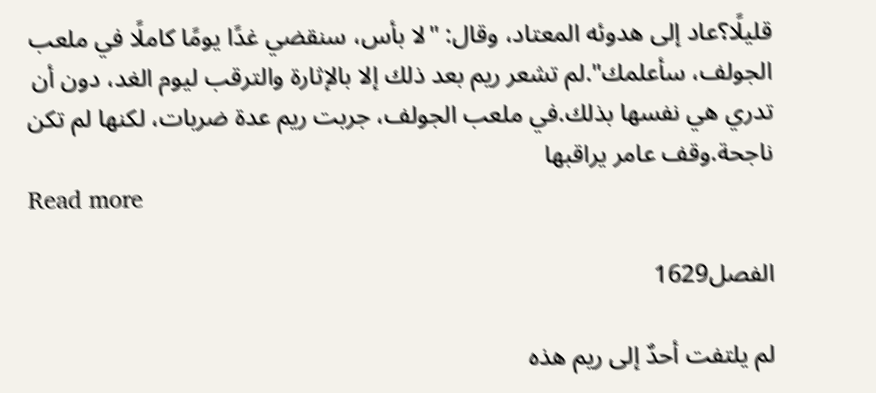قليلًا؟عاد إلى هدوئه المعتاد، وقال: "لا بأس، سنقضي غدًا يومًا كاملًا في ملعب الجولف، سأعلمك".لم تشعر ريم بعد ذلك إلا بالإثارة والترقب ليوم الغد، دون أن تدري هي نفسها بذلك.في ملعب الجولف، جربت ريم عدة ضربات، لكنها لم تكن ناجحة.وقف عامر يراقبها
Read more

الفصل1629

لم يلتفت أحدٌ إلى ريم هذه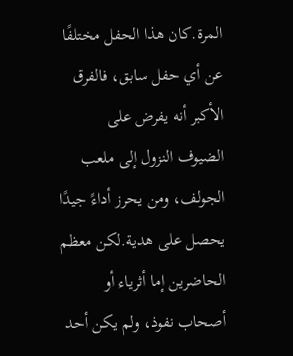المرة.كان هذا الحفل مختلفًا عن أي حفل سابق، فالفرق الأكبر أنه يفرض على الضيوف النزول إلى ملعب الجولف، ومن يحرز أداءً جيدًا يحصل على هدية.لكن معظم الحاضرين إما أثرياء أو أصحاب نفوذ، ولم يكن أحد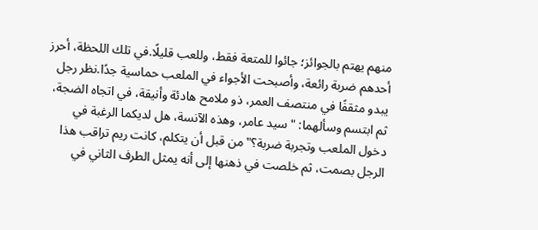منهم يهتم بالجوائز؛ جائوا للمتعة فقط، وللعب قليلًا.في تلك اللحظة، أحرز أحدهم ضربة رائعة، وأصبحت الأجواء في الملعب حماسية جدًا.نظر رجل يبدو مثقفًا في منتصف العمر، ذو ملامح هادئة وأنيقة، في اتجاه الضجة، ثم ابتسم وسألهما: "سيد عامر، وهذه الآنسة، هل لديكما الرغبة في دخول الملعب وتجربة ضربة؟"من قبل أن يتكلم، كانت ريم تراقب هذا الرجل بصمت، ثم خلصت في ذهنها إلى أنه يمثل الطرف الثاني في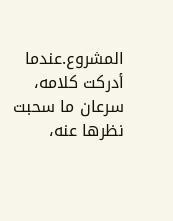المشروع.عندما أدركت كلامه، سرعان ما سحبت نظرها عنه،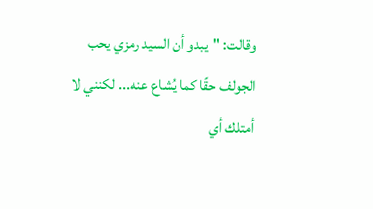وقالت: "يبدو أن السيد رمزي يحب الجولف حقًا كما يُشاع عنه... لكنني لا أمتلك أي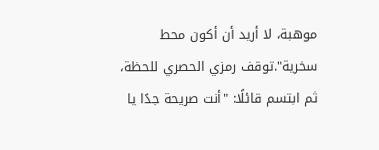موهبة، لا أريد أن أكون محط سخرية".توقف رمزي الحصري للحظة، ثم ابتسم قائلًا: "أنت صريحة جدًا يا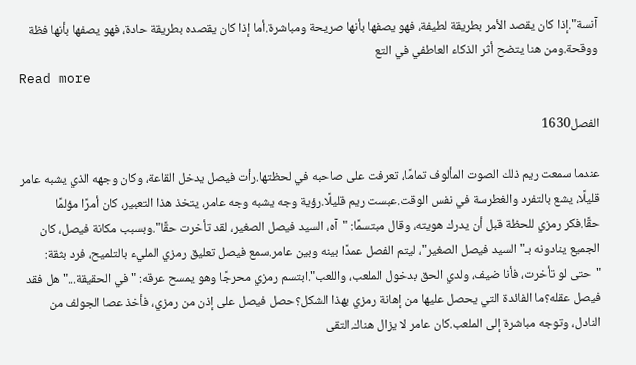آنسة".إذا كان يقصد الأمر بطريقة لطيفة، فهو يصفها بأنها صريحة ومباشرة.أما إذا كان يقصده بطريقة حادة، فهو يصفها بأنها فظة ووقحة.ومن هنا يتضح أثر الذكاء العاطفي في التع
Read more

الفصل1630

عندما سمعت ريم ذلك الصوت المألوف تمامًا، تعرفت على صاحبه في لحظتها.رأت فيصل يدخل القاعة، وكان وجهه الذي يشبه عامر قليلًا، يشع بالتفرد والغطرسة في نفس الوقت.عبست ريم قليلًا.رؤية وجه يشبه وجه عامر، يتخذ هذا التعبير، كان أمرًا مؤلمًا حقًا.فكر رمزي للحظة قبل أن يدرك هويته، وقال مبتسمًا: "آه، السيد فيصل الصغير، لقد تأخرت حقًا".وبسبب مكانة فيصل، كان الجميع ينادونه بـ"السيد فيصل الصغير"، ليتم الفصل عمدًا بينه وبين عامر.سمع فيصل تعليق رمزي المليء بالتلميح، فرد بثقة: "حتى لو تأخرت، فأنا ضيف، ولدي الحق بدخول الملعب، واللعب".ابتسم رمزي محرجًا وهو يمسح عرقه: "في الحقيقة..."هل فقد فيصل عقله؟ما الفائدة التي يحصل عليها من إهانة رمزي بهذا الشكل؟حصل فيصل على إذن من رمزي، فأخذ عصا الجولف من النادل، وتوجه مباشرة إلى الملعب.كان عامر لا يزال هناك.التقى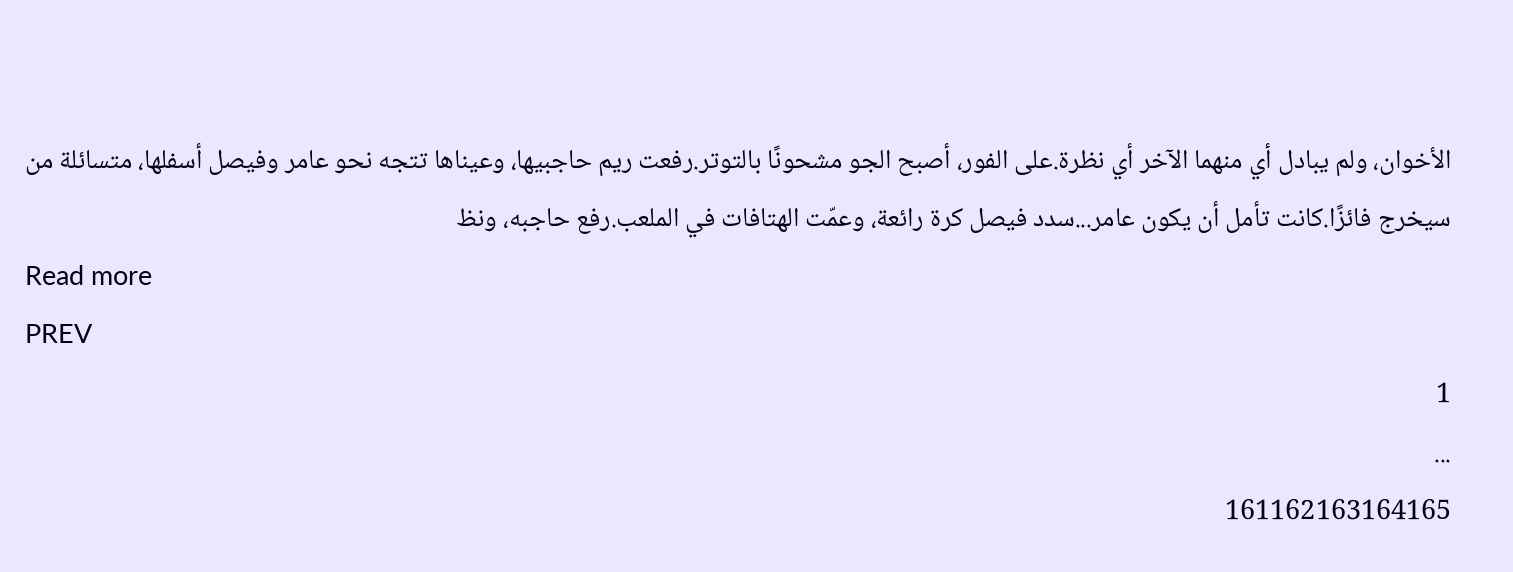الأخوان، ولم يبادل أي منهما الآخر أي نظرة.على الفور، أصبح الجو مشحونًا بالتوتر.رفعت ريم حاجبيها، وعيناها تتجه نحو عامر وفيصل أسفلها، متسائلة من سيخرج فائزًا.كانت تأمل أن يكون عامر...سدد فيصل كرة رائعة، وعمّت الهتافات في الملعب.رفع حاجبه، ونظ
Read more
PREV
1
...
161162163164165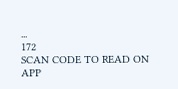...
172
SCAN CODE TO READ ON APP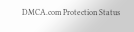DMCA.com Protection Status